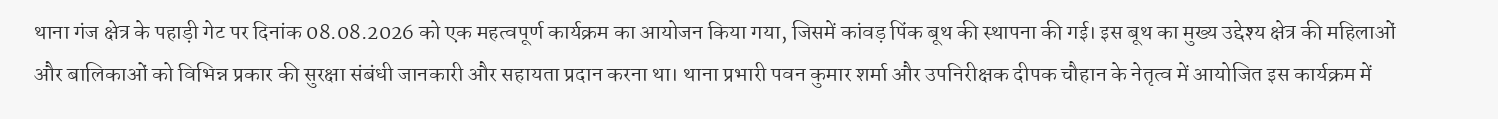थाना गंज क्षेत्र के पहाड़ी गेट पर दिनांक 08.08.2026 को एक महत्वपूर्ण कार्यक्रम का आयोजन किया गया, जिसमें कांवड़ पिंक बूथ की स्थापना की गई। इस बूथ का मुख्य उद्देश्य क्षेत्र की महिलाओं और बालिकाओं को विभिन्न प्रकार की सुरक्षा संबंधी जानकारी और सहायता प्रदान करना था। थाना प्रभारी पवन कुमार शर्मा और उपनिरीक्षक दीपक चौहान के नेतृत्व में आयोजित इस कार्यक्रम में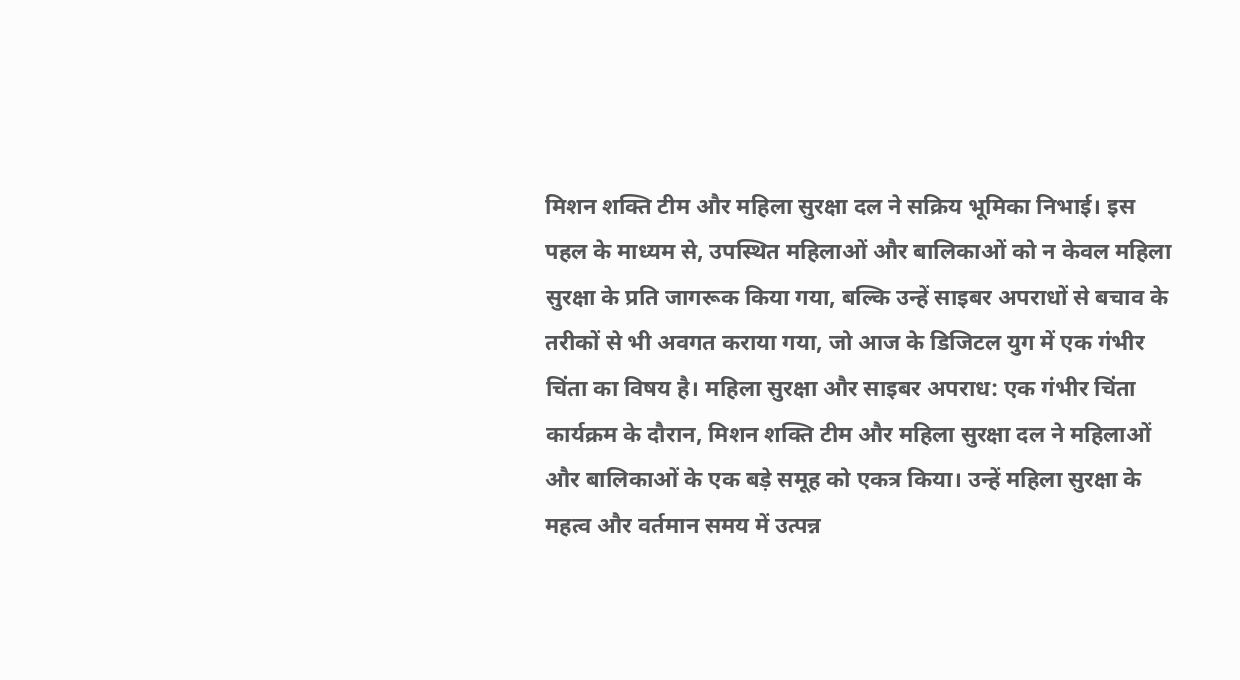मिशन शक्ति टीम और महिला सुरक्षा दल ने सक्रिय भूमिका निभाई। इस पहल के माध्यम से, उपस्थित महिलाओं और बालिकाओं को न केवल महिला सुरक्षा के प्रति जागरूक किया गया, बल्कि उन्हें साइबर अपराधों से बचाव के तरीकों से भी अवगत कराया गया, जो आज के डिजिटल युग में एक गंभीर चिंता का विषय है। महिला सुरक्षा और साइबर अपराध: एक गंभीर चिंता कार्यक्रम के दौरान, मिशन शक्ति टीम और महिला सुरक्षा दल ने महिलाओं और बालिकाओं के एक बड़े समूह को एकत्र किया। उन्हें महिला सुरक्षा के महत्व और वर्तमान समय में उत्पन्न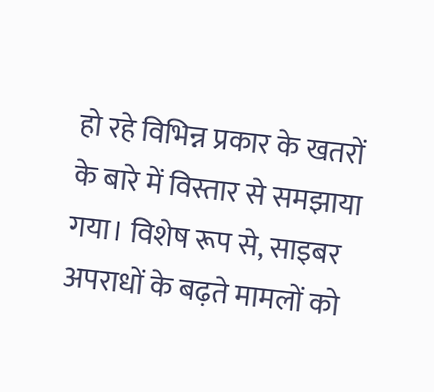हो रहे विभिन्न प्रकार के खतरों के बारे में विस्तार से समझाया गया। विशेष रूप से, साइबर अपराधों के बढ़ते मामलों को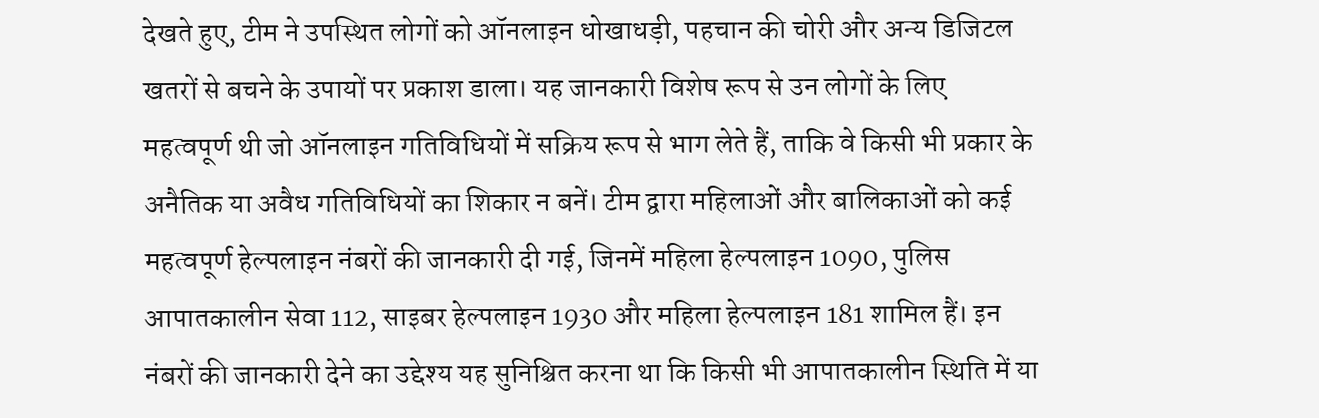देखते हुए, टीम ने उपस्थित लोगों को ऑनलाइन धोखाधड़ी, पहचान की चोरी और अन्य डिजिटल खतरों से बचने के उपायों पर प्रकाश डाला। यह जानकारी विशेष रूप से उन लोगों के लिए महत्वपूर्ण थी जो ऑनलाइन गतिविधियों में सक्रिय रूप से भाग लेते हैं, ताकि वे किसी भी प्रकार के अनैतिक या अवैध गतिविधियों का शिकार न बनें। टीम द्वारा महिलाओं और बालिकाओं को कई महत्वपूर्ण हेल्पलाइन नंबरों की जानकारी दी गई, जिनमें महिला हेल्पलाइन 1090, पुलिस आपातकालीन सेवा 112, साइबर हेल्पलाइन 1930 और महिला हेल्पलाइन 181 शामिल हैं। इन नंबरों की जानकारी देने का उद्देश्य यह सुनिश्चित करना था कि किसी भी आपातकालीन स्थिति में या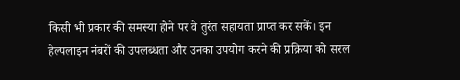किसी भी प्रकार की समस्या होने पर वे तुरंत सहायता प्राप्त कर सकें। इन हेल्पलाइन नंबरों की उपलब्धता और उनका उपयोग करने की प्रक्रिया को सरल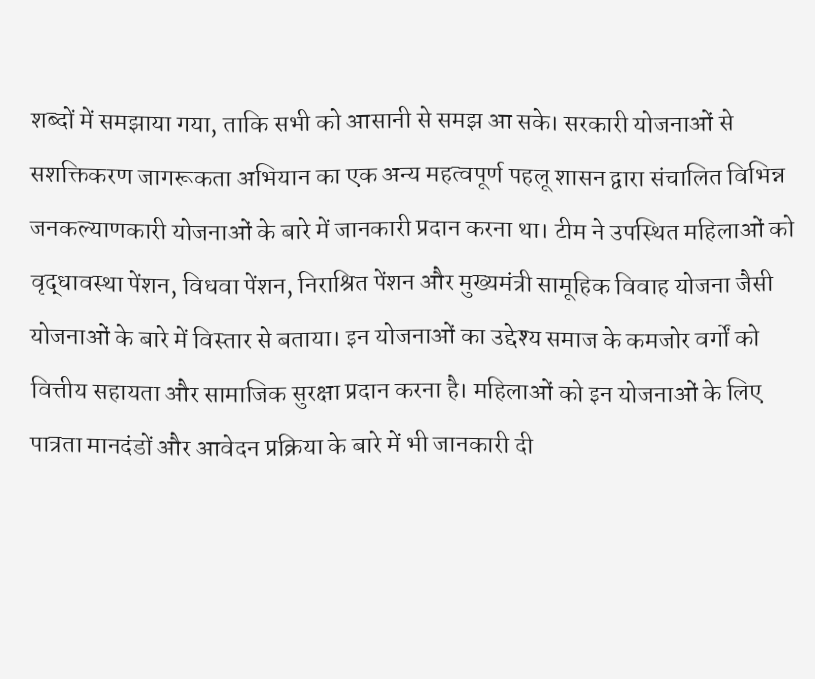शब्दों में समझाया गया, ताकि सभी को आसानी से समझ आ सके। सरकारी योजनाओं से सशक्तिकरण जागरूकता अभियान का एक अन्य महत्वपूर्ण पहलू शासन द्वारा संचालित विभिन्न जनकल्याणकारी योजनाओं के बारे में जानकारी प्रदान करना था। टीम ने उपस्थित महिलाओं को वृद्धावस्था पेंशन, विधवा पेंशन, निराश्रित पेंशन और मुख्यमंत्री सामूहिक विवाह योजना जैसी योजनाओं के बारे में विस्तार से बताया। इन योजनाओं का उद्देश्य समाज के कमजोर वर्गों को वित्तीय सहायता और सामाजिक सुरक्षा प्रदान करना है। महिलाओं को इन योजनाओं के लिए पात्रता मानदंडों और आवेदन प्रक्रिया के बारे में भी जानकारी दी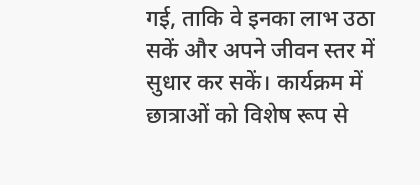गई, ताकि वे इनका लाभ उठा सकें और अपने जीवन स्तर में सुधार कर सकें। कार्यक्रम में छात्राओं को विशेष रूप से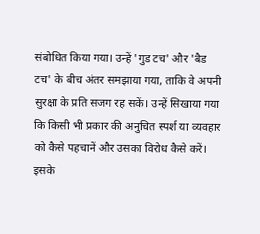संबोधित किया गया। उन्हें 'गुड टच' और 'बैड टच' के बीच अंतर समझाया गया, ताकि वे अपनी सुरक्षा के प्रति सजग रह सकें। उन्हें सिखाया गया कि किसी भी प्रकार की अनुचित स्पर्श या व्यवहार को कैसे पहचानें और उसका विरोध कैसे करें। इसके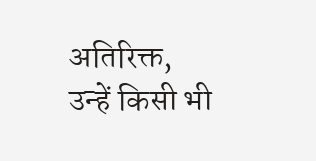अतिरिक्त, उन्हें किसी भी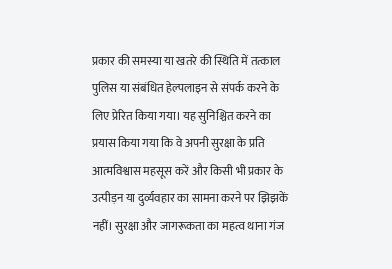प्रकार की समस्या या खतरे की स्थिति में तत्काल पुलिस या संबंधित हेल्पलाइन से संपर्क करने के लिए प्रेरित किया गया। यह सुनिश्चित करने का प्रयास किया गया कि वे अपनी सुरक्षा के प्रति आत्मविश्वास महसूस करें और किसी भी प्रकार के उत्पीड़न या दुर्व्यवहार का सामना करने पर झिझकें नहीं। सुरक्षा और जागरूकता का महत्व थाना गंज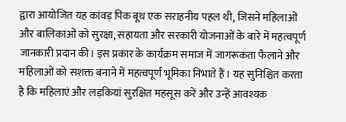द्वारा आयोजित यह कांवड़ पिंक बूथ एक सराहनीय पहल थी, जिसने महिलाओं और बालिकाओं को सुरक्षा, सहायता और सरकारी योजनाओं के बारे में महत्वपूर्ण जानकारी प्रदान की। इस प्रकार के कार्यक्रम समाज में जागरूकता फैलाने और महिलाओं को सशक्त बनाने में महत्वपूर्ण भूमिका निभाते हैं। यह सुनिश्चित करता है कि महिलाएं और लड़कियां सुरक्षित महसूस करें और उन्हें आवश्यक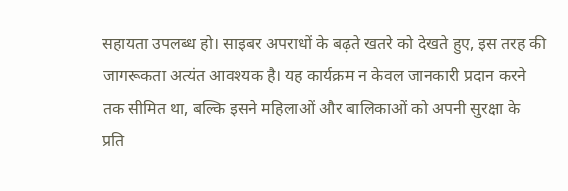सहायता उपलब्ध हो। साइबर अपराधों के बढ़ते खतरे को देखते हुए, इस तरह की जागरूकता अत्यंत आवश्यक है। यह कार्यक्रम न केवल जानकारी प्रदान करने तक सीमित था, बल्कि इसने महिलाओं और बालिकाओं को अपनी सुरक्षा के प्रति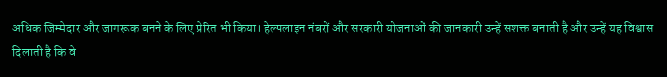अधिक जिम्मेदार और जागरूक बनने के लिए प्रेरित भी किया। हेल्पलाइन नंबरों और सरकारी योजनाओं की जानकारी उन्हें सशक्त बनाती है और उन्हें यह विश्वास दिलाती है कि वे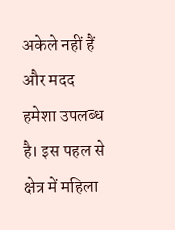अकेले नहीं हैं और मदद हमेशा उपलब्ध है। इस पहल से क्षेत्र में महिला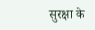सुरक्षा के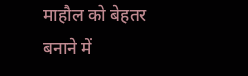माहौल को बेहतर बनाने में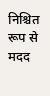निश्चित रूप से मदद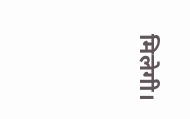मिलेगी।